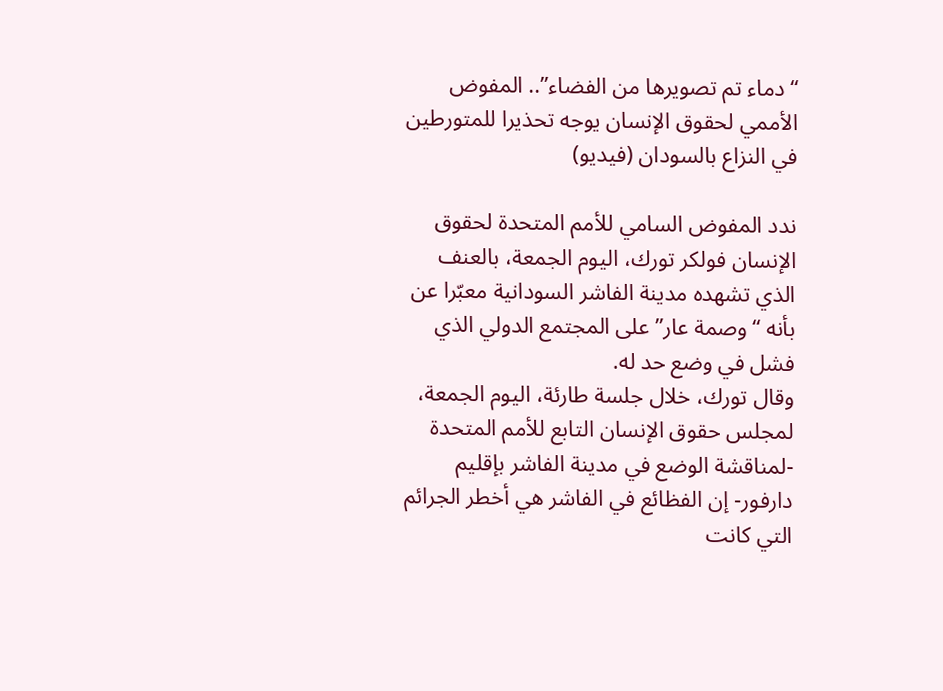“دماء تم تصويرها من الفضاء”.. المفوض الأممي لحقوق الإنسان يوجه تحذيرا للمتورطين في النزاع بالسودان (فيديو)

ندد المفوض السامي للأمم المتحدة لحقوق الإنسان فولكر تورك، اليوم الجمعة، بالعنف الذي تشهده مدينة الفاشر السودانية معبّرا عن بأنه “وصمة عار” على المجتمع الدولي الذي فشل في وضع حد له.
وقال تورك، خلال جلسة طارئة، اليوم الجمعة، لمجلس حقوق الإنسان التابع للأمم المتحدة -لمناقشة الوضع في مدينة الفاشر بإقليم دارفور- إن الفظائع في الفاشر هي أخطر الجرائم التي كانت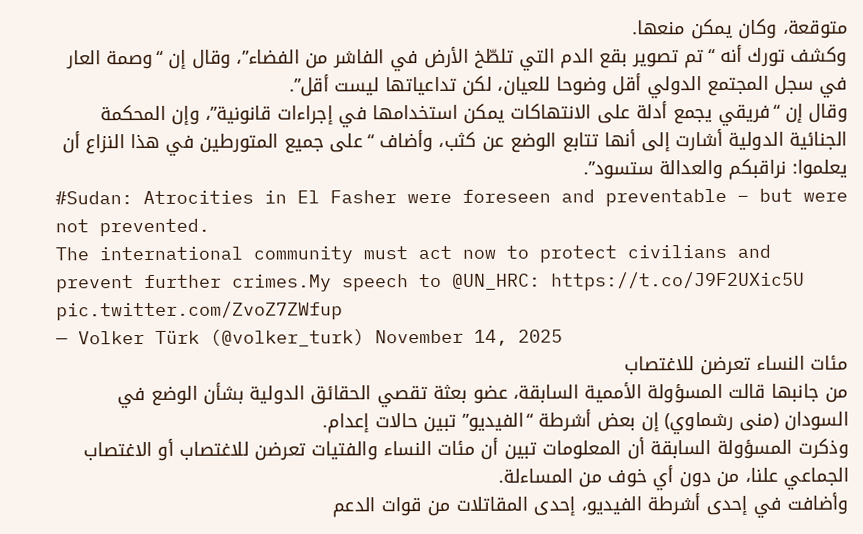متوقعة، وكان يمكن منعها.
وكشف تورك أنه “تم تصوير بقع الدم التي تلطّخ الأرض في الفاشر من الفضاء”، وقال إن “وصمة العار في سجل المجتمع الدولي أقل وضوحا للعيان، لكن تداعياتها ليست أقل”.
وقال إن “فريقي يجمع أدلة على الانتهاكات يمكن استخدامها في إجراءات قانونية”، وإن المحكمة الجنائية الدولية أشارت إلى أنها تتابع الوضع عن كثب، وأضاف “على جميع المتورطين في هذا النزاع أن يعلموا: نراقبكم والعدالة ستسود”.
#Sudan: Atrocities in El Fasher were foreseen and preventable – but were not prevented.
The international community must act now to protect civilians and prevent further crimes.My speech to @UN_HRC: https://t.co/J9F2UXic5U pic.twitter.com/ZvoZ7ZWfup
— Volker Türk (@volker_turk) November 14, 2025
مئات النساء تعرضن للاغتصاب
من جانبها قالت المسؤولة الأممية السابقة، عضو بعثة تقصي الحقائق الدولية بشأن الوضع في السودان (منى رشماوي) إن بعض أشرطة “الفيديو” تبين حالات إعدام.
وذكرت المسؤولة السابقة أن المعلومات تبين أن مئات النساء والفتيات تعرضن للاغتصاب أو الاغتصاب الجماعي علنا، من دون أي خوف من المساءلة.
وأضافت في إحدى أشرطة الفيديو، إحدى المقاتلات من قوات الدعم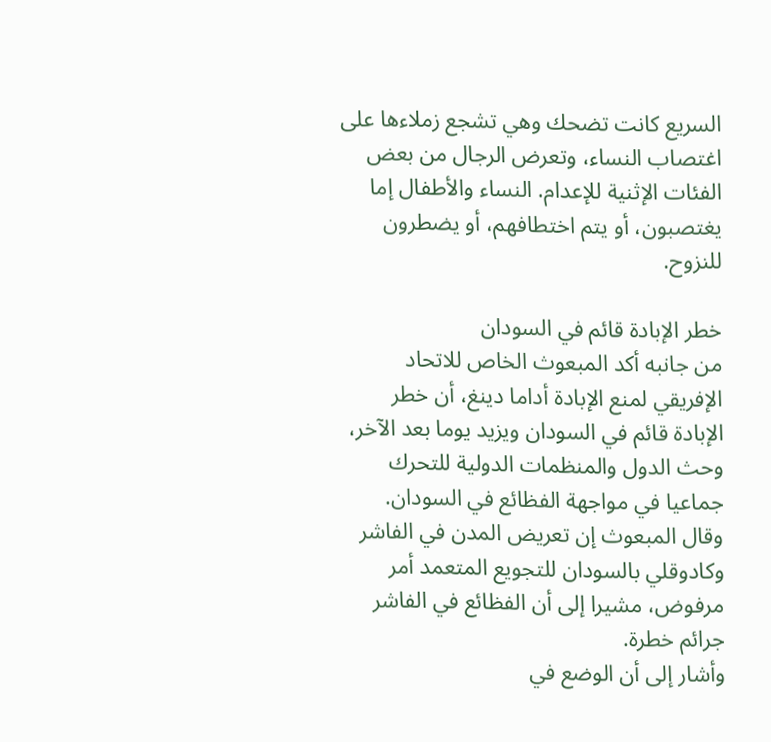السريع كانت تضحك وهي تشجع زملاءها على اغتصاب النساء، وتعرض الرجال من بعض الفئات الإثنية للإعدام. النساء والأطفال إما يغتصبون، أو يتم اختطافهم، أو يضطرون للنزوح.

خطر الإبادة قائم في السودان
من جانبه أكد المبعوث الخاص للاتحاد الإفريقي لمنع الإبادة أداما دينغ، أن خطر الإبادة قائم في السودان ويزيد يوما بعد الآخر، وحث الدول والمنظمات الدولية للتحرك جماعيا في مواجهة الفظائع في السودان.
وقال المبعوث إن تعريض المدن في الفاشر وكادوقلي بالسودان للتجويع المتعمد أمر مرفوض، مشيرا إلى أن الفظائع في الفاشر جرائم خطرة.
وأشار إلى أن الوضع في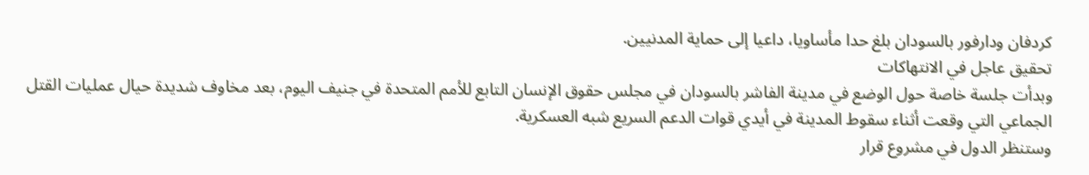كردفان ودارفور بالسودان بلغ حدا مأساويا، داعيا إلى حماية المدنيين.
تحقيق عاجل في الانتهاكات
وبدأت جلسة خاصة حول الوضع في مدينة الفاشر بالسودان في مجلس حقوق الإنسان التابع للأمم المتحدة في جنيف اليوم، بعد مخاوف شديدة حيال عمليات القتل الجماعي التي وقعت أثناء سقوط المدينة في أيدي قوات الدعم السريع شبه العسكرية.
وستنظر الدول في مشروع قرار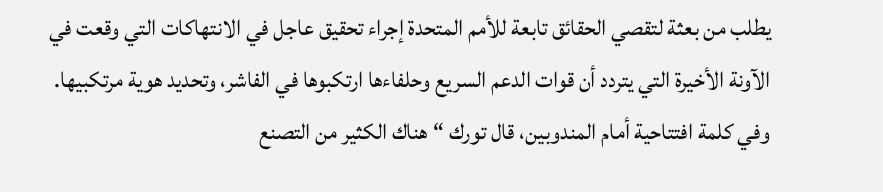يطلب من بعثة لتقصي الحقائق تابعة للأمم المتحدة إجراء تحقيق عاجل في الانتهاكات التي وقعت في الآونة الأخيرة التي يتردد أن قوات الدعم السريع وحلفاءها ارتكبوها في الفاشر، وتحديد هوية مرتكبيها.
وفي كلمة افتتاحية أمام المندوبين، قال تورك “هناك الكثير من التصنع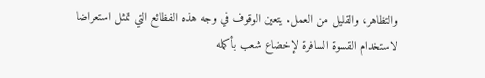والتظاهر، والقليل من العمل. يتعين الوقوف في وجه هذه الفظائع التي تمثل استعراضا لاستخدام القسوة السافرة لإخضاع شعب بأكمله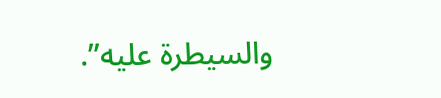والسيطرة عليه”.